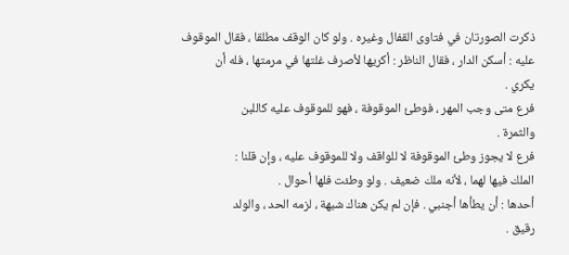ذكرت الصورتان في فتاوى القفال وغيره . ولو كان الوقف مطلقا ، فقال الموقوف
عليه : أسكن الدار ، فقال الناظر : أكريها لأصرف غلتها في مرمتها ، فله أن
يكري .
فرع متى وجب المهر ، فوطئ الموقوفة ، فهو للموقوف عليه كاللبن
والثمرة .
فرع لا يجوز وطئ الموقوفة لا للواقف ولا للموقوف عليه ، وإن قلنا :
الملك فيها لهما ، لأنه ملك ضعيف . ولو وطئت فلها أحوال .
أحدها : أن يطأها أجنبي . فإن لم يكن هناك شبهة ، لزمه الحد ، والولد
رقيق .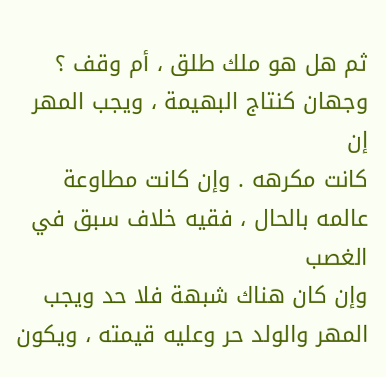ثم هل هو ملك طلق ، أم وقف ؟ وجهان كنتاج البهيمة ، ويجب المهر إن
كانت مكرهه . وإن كانت مطاوعة عالمه بالحال ، فقيه خلاف سبق في الغصب
وإن كان هناك شبهة فلا حد ويجب المهر والولد حر وعليه قيمته ، ويكون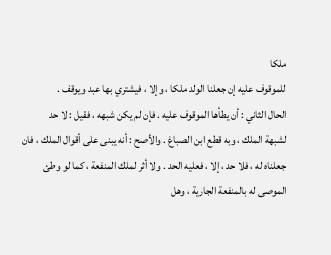ملكا
للموقوف عليه إن جعلنا الولد ملكا ، وإلا ، فيشتري بها عبد ويوقف .
الحال الثاني : أن يطأها الموقوف عليه . فإن لم يكن شبهه ، فقيل : لا حد
لشبهة الملك ، وبه قطع ابن الصباغ . والأصح : أنه يبنى على أقوال الملك ، فان
جعلناه له ، فلا حد ، إلا ، فعليه الحد . ولا أثر لملك المنفعة ، كما لو وطئ
الموصى له بالمنفعة الجارية ، وهل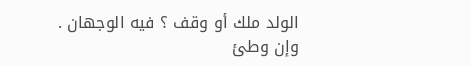الولد ملك أو وقف ؟ فيه الوجهان . وإن وطئ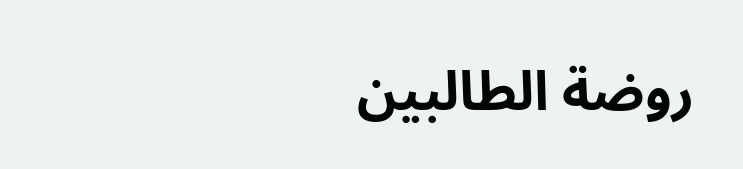روضة الطالبين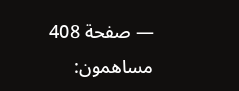— صفحة 408
مساهمون: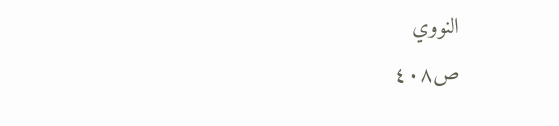النووي
ص٤٠٨